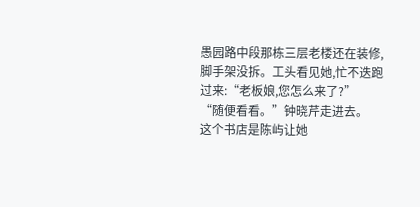愚园路中段那栋三层老楼还在装修,脚手架没拆。工头看见她,忙不迭跑过来:“老板娘,您怎么来了?”
“随便看看。”钟晓芹走进去。
这个书店是陈屿让她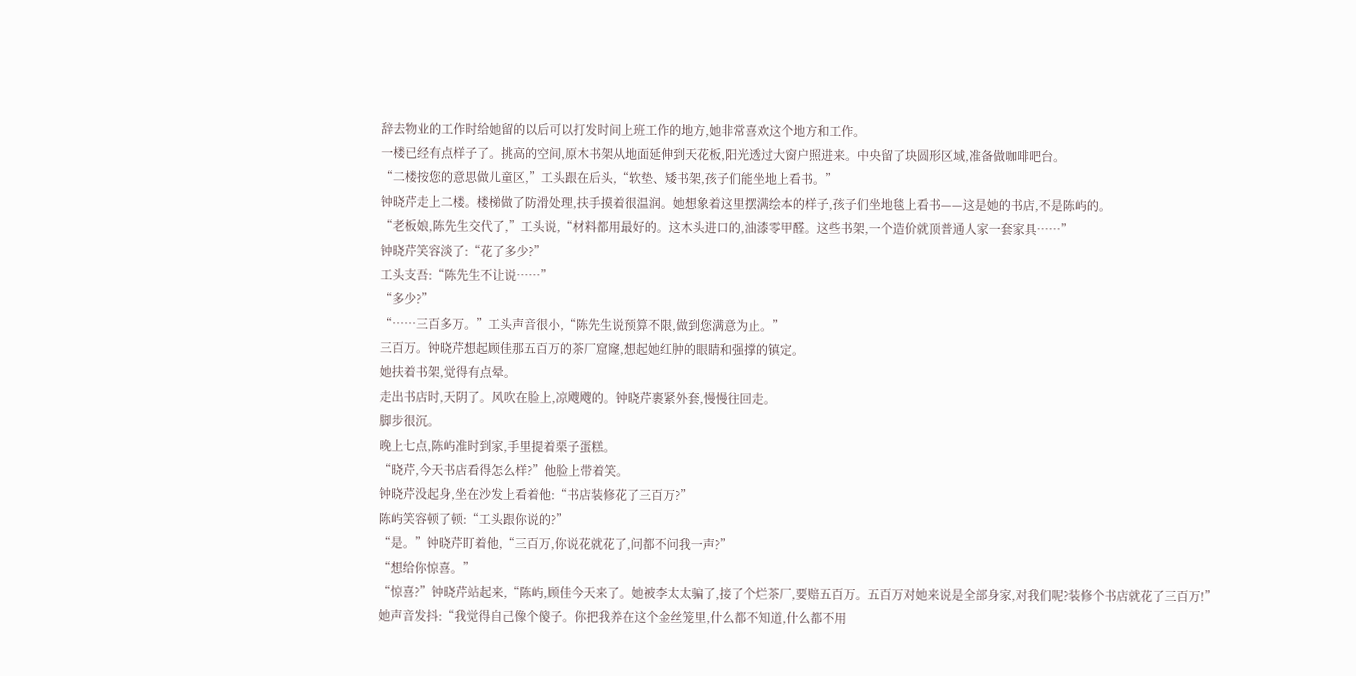辞去物业的工作时给她留的以后可以打发时间上班工作的地方,她非常喜欢这个地方和工作。
一楼已经有点样子了。挑高的空间,原木书架从地面延伸到天花板,阳光透过大窗户照进来。中央留了块圆形区域,准备做咖啡吧台。
“二楼按您的意思做儿童区,”工头跟在后头,“软垫、矮书架,孩子们能坐地上看书。”
钟晓芹走上二楼。楼梯做了防滑处理,扶手摸着很温润。她想象着这里摆满绘本的样子,孩子们坐地毯上看书——这是她的书店,不是陈屿的。
“老板娘,陈先生交代了,”工头说,“材料都用最好的。这木头进口的,油漆零甲醛。这些书架,一个造价就顶普通人家一套家具……”
钟晓芹笑容淡了:“花了多少?”
工头支吾:“陈先生不让说……”
“多少?”
“……三百多万。”工头声音很小,“陈先生说预算不限,做到您满意为止。”
三百万。钟晓芹想起顾佳那五百万的茶厂窟窿,想起她红肿的眼睛和强撑的镇定。
她扶着书架,觉得有点晕。
走出书店时,天阴了。风吹在脸上,凉飕飕的。钟晓芹裹紧外套,慢慢往回走。
脚步很沉。
晚上七点,陈屿准时到家,手里提着栗子蛋糕。
“晓芹,今天书店看得怎么样?”他脸上带着笑。
钟晓芹没起身,坐在沙发上看着他:“书店装修花了三百万?”
陈屿笑容顿了顿:“工头跟你说的?”
“是。”钟晓芹盯着他,“三百万,你说花就花了,问都不问我一声?”
“想给你惊喜。”
“惊喜?”钟晓芹站起来,“陈屿,顾佳今天来了。她被李太太骗了,接了个烂茶厂,要赔五百万。五百万对她来说是全部身家,对我们呢?装修个书店就花了三百万!”
她声音发抖:“我觉得自己像个傻子。你把我养在这个金丝笼里,什么都不知道,什么都不用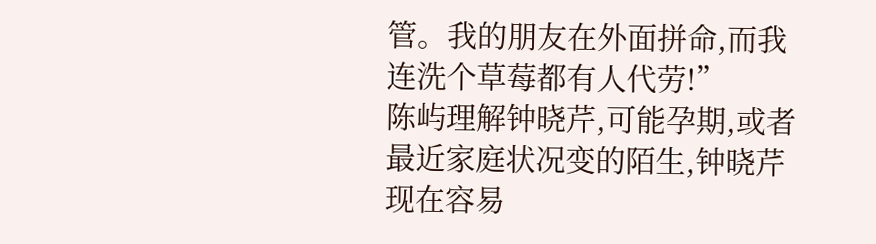管。我的朋友在外面拼命,而我连洗个草莓都有人代劳!”
陈屿理解钟晓芹,可能孕期,或者最近家庭状况变的陌生,钟晓芹现在容易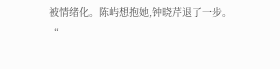被情绪化。陈屿想抱她,钟晓芹退了一步。
“